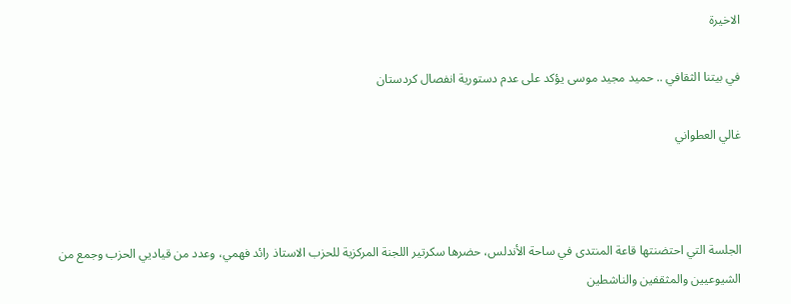الاخيرة

في بيتنا الثقافي .. حميد مجيد موسى يؤكد على عدم دستورية انفصال كردستان

غالي العطواني



الجلسة التي احتضنتها قاعة المنتدى في ساحة الأندلس، حضرها سكرتير اللجنة المركزية للحزب الاستاذ رائد فهمي، وعدد من قياديي الحزب وجمع من الشيوعيين والمثقفين والناشطين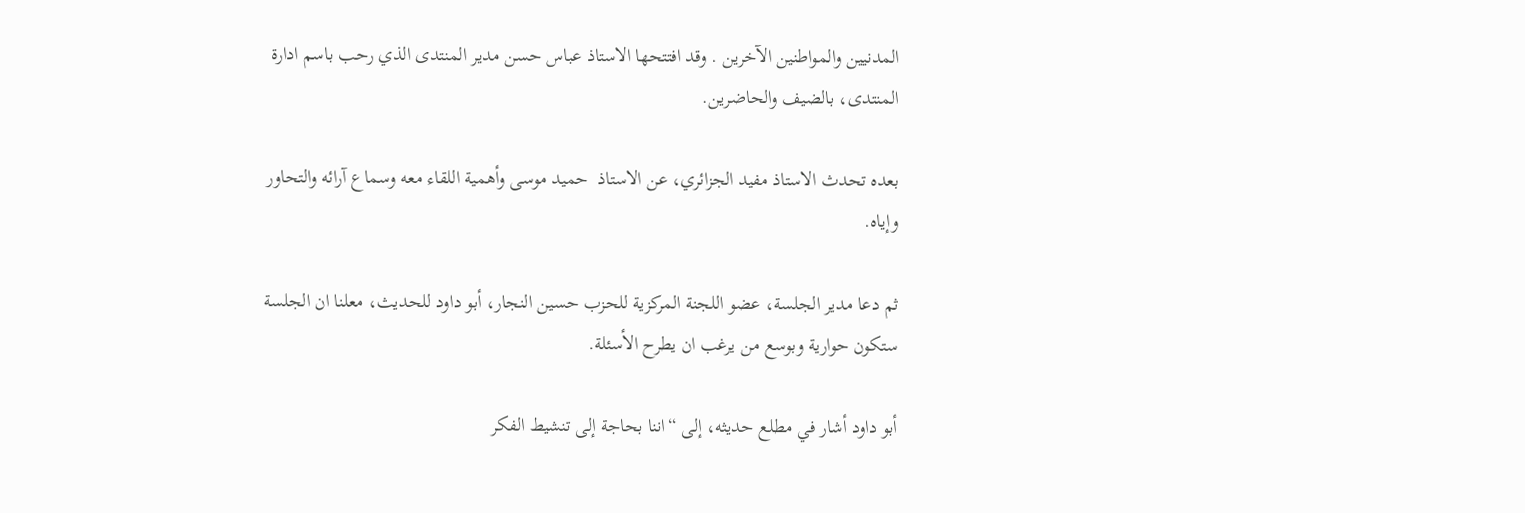المدنيين والمواطنين الآخرين . وقد افتتحها الاستاذ عباس حسن مدير المنتدى الذي رحب باسم ادارة المنتدى، بالضيف والحاضرين.

بعده تحدث الاستاذ مفيد الجزائري، عن الاستاذ  حميد موسى وأهمية اللقاء معه وسماع آرائه والتحاور وإياه.

ثم دعا مدير الجلسة، عضو اللجنة المركزية للحزب حسين النجار، أبو داود للحديث، معلنا ان الجلسة ستكون حوارية وبوسع من يرغب ان يطرح الأسئلة.

أبو داود أشار في مطلع حديثه، إلى “اننا بحاجة إلى تنشيط الفكر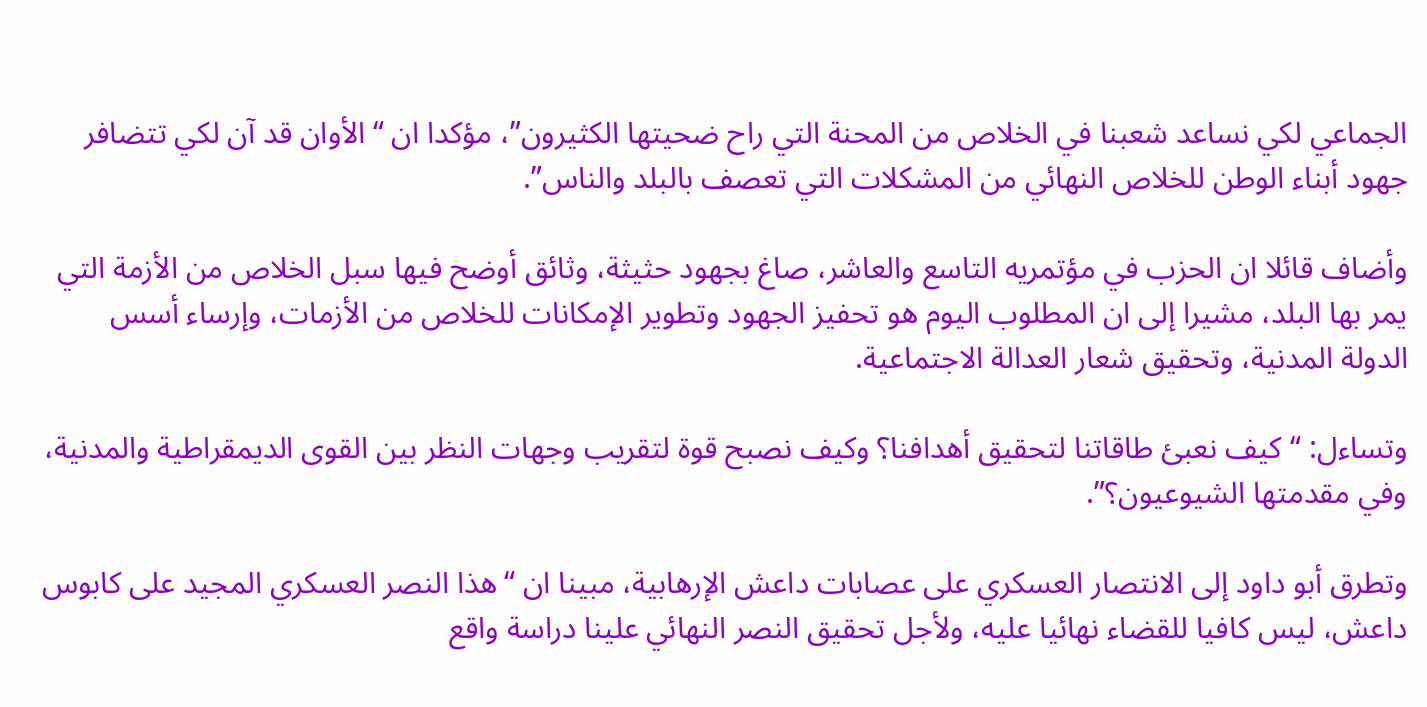الجماعي لكي نساعد شعبنا في الخلاص من المحنة التي راح ضحيتها الكثيرون”، مؤكدا ان “الأوان قد آن لكي تتضافر جهود أبناء الوطن للخلاص النهائي من المشكلات التي تعصف بالبلد والناس”.

وأضاف قائلا ان الحزب في مؤتمريه التاسع والعاشر، صاغ بجهود حثيثة، وثائق أوضح فيها سبل الخلاص من الأزمة التي يمر بها البلد، مشيرا إلى ان المطلوب اليوم هو تحفيز الجهود وتطوير الإمكانات للخلاص من الأزمات، وإرساء أسس الدولة المدنية، وتحقيق شعار العدالة الاجتماعية.

وتساءل: “كيف نعبئ طاقاتنا لتحقيق أهدافنا؟ وكيف نصبح قوة لتقريب وجهات النظر بين القوى الديمقراطية والمدنية، وفي مقدمتها الشيوعيون؟”.

وتطرق أبو داود إلى الانتصار العسكري على عصابات داعش الإرهابية، مبينا ان “هذا النصر العسكري المجيد على كابوس داعش، ليس كافيا للقضاء نهائيا عليه، ولأجل تحقيق النصر النهائي علينا دراسة واقع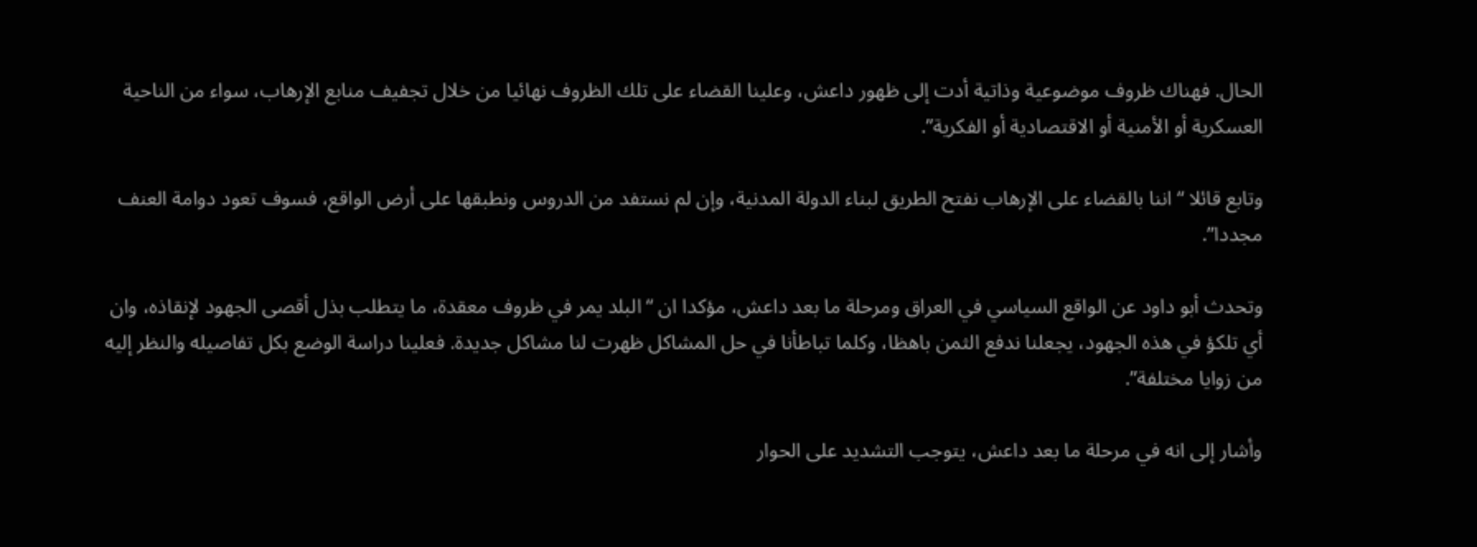الحال. فهناك ظروف موضوعية وذاتية أدت إلى ظهور داعش، وعلينا القضاء على تلك الظروف نهائيا من خلال تجفيف منابع الإرهاب، سواء من الناحية العسكرية أو الأمنية أو الاقتصادية أو الفكرية”.

وتابع قائلا “اننا بالقضاء على الإرهاب نفتح الطريق لبناء الدولة المدنية، وإن لم نستفد من الدروس ونطبقها على أرض الواقع، فسوف تعود دوامة العنف مجددا”.

وتحدث أبو داود عن الواقع السياسي في العراق ومرحلة ما بعد داعش، مؤكدا ان “البلد يمر في ظروف معقدة، ما يتطلب بذل أقصى الجهود لإنقاذه، وان أي تلكؤ في هذه الجهود، يجعلنا ندفع الثمن باهظا، وكلما تباطأنا في حل المشاكل ظهرت لنا مشاكل جديدة. فعلينا دراسة الوضع بكل تفاصيله والنظر إليه من زوايا مختلفة”.

وأشار إلى انه في مرحلة ما بعد داعش، يتوجب التشديد على الحوار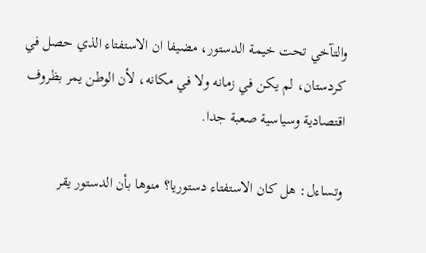والتآخي تحت خيمة الدستور، مضيفا ان الاستفتاء الذي حصل في كردستان، لم يكن في زمانه ولا في مكانه، لأن الوطن يمر بظروف اقتصادية وسياسية صعبة جدا.

وتساءل: هل كان الاستفتاء دستوريا؟ منوها بأن الدستور يقر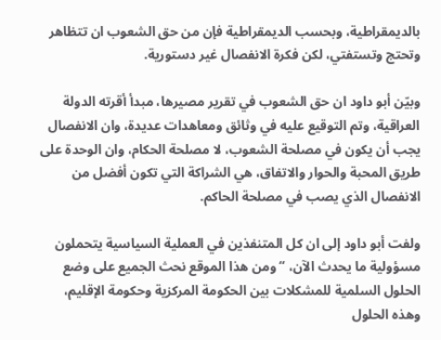بالديمقراطية، وبحسب الديمقراطية فإن من حق الشعوب ان تتظاهر وتحتج وتستفتي، لكن فكرة الانفصال غير دستورية.

وبيّن أبو داود ان حق الشعوب في تقرير مصيرها، مبدأ أقرته الدولة العراقية، وتم التوقيع عليه في وثائق ومعاهدات عديدة، وان الانفصال يجب أن يكون في مصلحة الشعوب، لا مصلحة الحكام، وان الوحدة على طريق المحبة والحوار والاتفاق، هي الشراكة التي تكون أفضل من الانفصال الذي يصب في مصلحة الحاكم.

ولفت أبو داود إلى ان كل المتنفذين في العملية السياسية يتحملون مسؤولية ما يحدث الآن، “ومن هذا الموقع نحث الجميع على وضع الحلول السلمية للمشكلات بين الحكومة المركزية وحكومة الإقليم، وهذه الحلول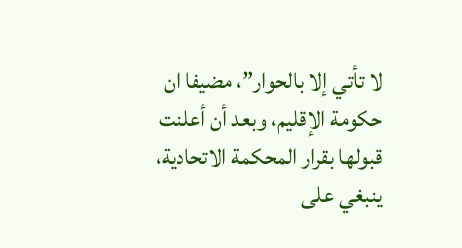لا تأتي إلا بالحوار”، مضيفا ان حكومة الإقليم، وبعد أن أعلنت قبولها بقرار المحكمة الاتحادية، ينبغي على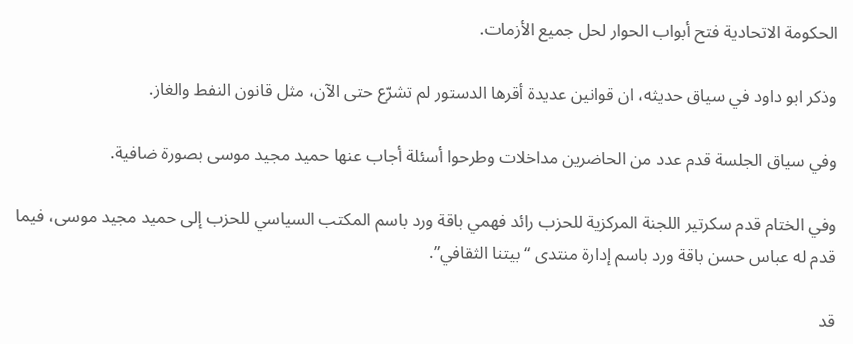الحكومة الاتحادية فتح أبواب الحوار لحل جميع الأزمات.

وذكر ابو داود في سياق حديثه، ان قوانين عديدة أقرها الدستور لم تشرّع حتى الآن، مثل قانون النفط والغاز.

وفي سياق الجلسة قدم عدد من الحاضرين مداخلات وطرحوا أسئلة أجاب عنها حميد مجيد موسى بصورة ضافية.

وفي الختام قدم سكرتير اللجنة المركزية للحزب رائد فهمي باقة ورد باسم المكتب السياسي للحزب إلى حميد مجيد موسى، فيما قدم له عباس حسن باقة ورد باسم إدارة منتدى “بيتنا الثقافي”.

قد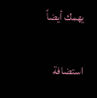يهمك أيضاً

استضافة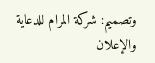وتصميم: شركة المرام للدعاية والإعلان